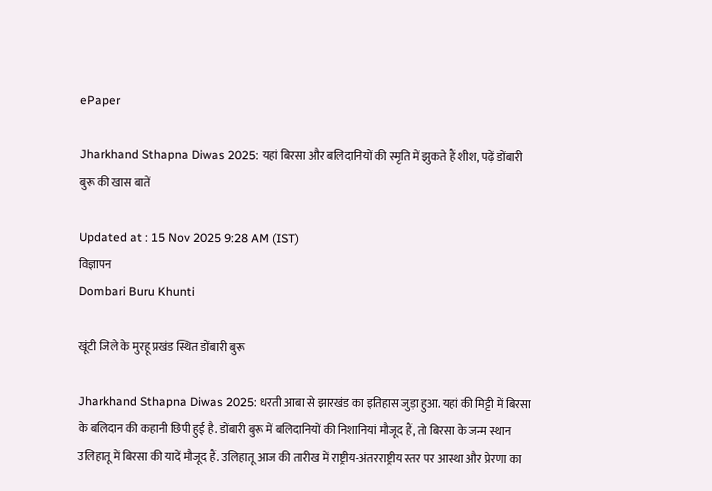ePaper

Jharkhand Sthapna Diwas 2025: यहां बिरसा और बलिदानियों की स्मृति में झुकते हैं शीश, पढ़ें डोंबारी बुरू की खास बातें

Updated at : 15 Nov 2025 9:28 AM (IST)
विज्ञापन
Dombari Buru Khunti

खूंटी जिले के मुरहू प्रखंड स्थित डोंबारी बुरू

Jharkhand Sthapna Diwas 2025: धरती आबा से झारखंड का इतिहास जुड़ा हुआ. यहां की मिट्टी में बिरसा के बलिदान की कहानी छिपी हुई है. डोंबारी बुरू में बलिदानियों की निशानियां मौजूद हैं, तो बिरसा के जन्म स्थान उलिहातू में बिरसा की यादें मौजूद हैं. उलिहातू आज की तारीख में राष्ट्रीय-अंतरराष्ट्रीय स्तर पर आस्था और प्रेरणा का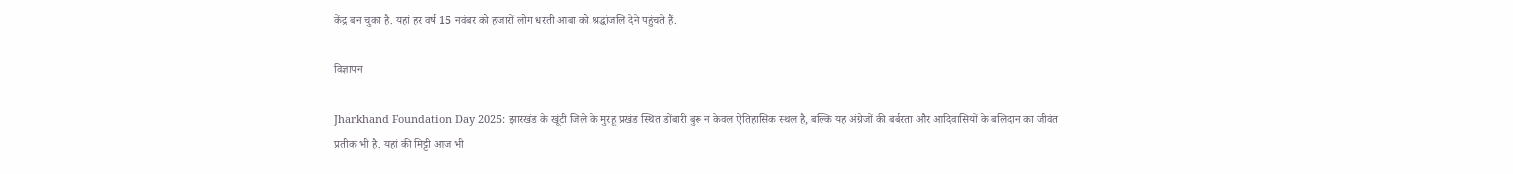केंद्र बन चुका है. यहां हर वर्ष 15 नवंबर को हजारों लोग धरती आबा को श्रद्धांजलि देने पहुंचते हैं.

विज्ञापन

Jharkhand Foundation Day 2025: झारखंड के खूंटी जिले के मुरहू प्रखंड स्थित डोंबारी बुरू न केवल ऐतिहासिक स्थल है, बल्कि यह अंग्रेजों की बर्बरता और आदिवासियों के बलिदान का जीवंत प्रतीक भी है. यहां की मिट्टी आज भी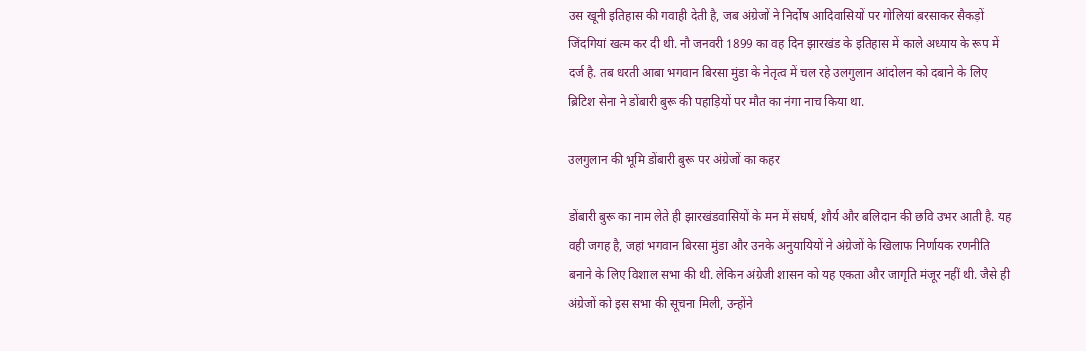उस खूनी इतिहास की गवाही देती है, जब अंग्रेजों ने निर्दोष आदिवासियों पर गोलियां बरसाकर सैकड़ों जिंदगियां खत्म कर दी थी. नौ जनवरी 1899 का वह दिन झारखंड के इतिहास में काले अध्याय के रूप में दर्ज है. तब धरती आबा भगवान बिरसा मुंडा के नेतृत्व में चल रहे उलगुलान आंदोलन को दबाने के लिए ब्रिटिश सेना ने डोंबारी बुरू की पहाड़ियों पर मौत का नंगा नाच किया था.

उलगुलान की भूमि डोंबारी बुरू पर अंग्रेजों का कहर

डोंबारी बुरू का नाम लेते ही झारखंडवासियों के मन में संघर्ष, शौर्य और बलिदान की छवि उभर आती है. यह वही जगह है, जहां भगवान बिरसा मुंडा और उनके अनुयायियों ने अंग्रेजों के खिलाफ निर्णायक रणनीति बनाने के लिए विशाल सभा की थी. लेकिन अंग्रेजी शासन को यह एकता और जागृति मंजूर नहीं थी. जैसे ही अंग्रेजों को इस सभा की सूचना मिली, उन्होंने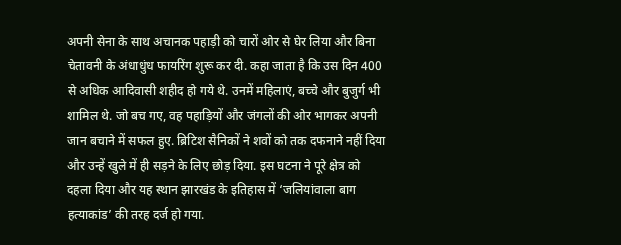अपनी सेना के साथ अचानक पहाड़ी को चारों ओर से घेर लिया और बिना चेतावनी के अंधाधुंध फायरिंग शुरू कर दी. कहा जाता है कि उस दिन 400 से अधिक आदिवासी शहीद हो गये थे. उनमें महिलाएं, बच्चे और बुजुर्ग भी शामिल थे. जो बच गए, वह पहाड़ियों और जंगलों की ओर भागकर अपनी जान बचाने में सफल हुए. ब्रिटिश सैनिकों ने शवों को तक दफनाने नहीं दिया और उन्हें खुले में ही सड़ने के लिए छोड़ दिया. इस घटना ने पूरे क्षेत्र को दहला दिया और यह स्थान झारखंड के इतिहास में ‘जलियांवाला बाग हत्याकांड’ की तरह दर्ज हो गया.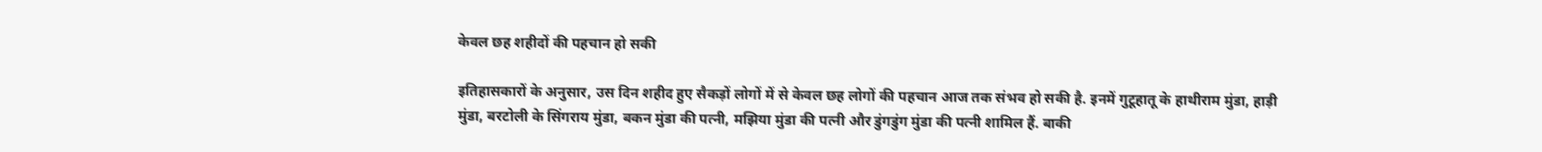केवल छह शहीदों की पहचान हो सकी

इतिहासकारों के अनुसार, उस दिन शहीद हुए सैकड़ों लोगों में से केवल छह लोगों की पहचान आज तक संभव हो सकी है. इनमें गुटूहातू के हाथीराम मुंडा, हाड़ी मुंडा, बरटोली के सिंगराय मुंडा, बकन मुंडा की पत्नी, मझिया मुंडा की पत्नी और डुंगडुंग मुंडा की पत्नी शामिल हैं. बाकी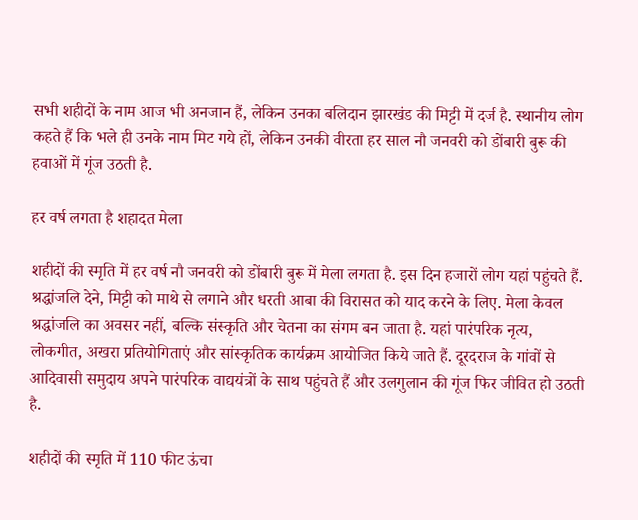सभी शहीदों के नाम आज भी अनजान हैं, लेकिन उनका बलिदान झारखंड की मिट्टी में दर्ज है. स्थानीय लोग कहते हैं कि भले ही उनके नाम मिट गये हों, लेकिन उनकी वीरता हर साल नौ जनवरी को डोंबारी बुरू की हवाओं में गूंज उठती है.

हर वर्ष लगता है शहादत मेला

शहीदों की स्मृति में हर वर्ष नौ जनवरी को डोंबारी बुरू में मेला लगता है. इस दिन हजारों लोग यहां पहुंचते हैं. श्रद्धांजलि देने, मिट्टी को माथे से लगाने और धरती आबा की विरासत को याद करने के लिए. मेला केवल श्रद्धांजलि का अवसर नहीं, बल्कि संस्कृति और चेतना का संगम बन जाता है. यहां पारंपरिक नृत्य, लोकगीत, अखरा प्रतियोगिताएं और सांस्कृतिक कार्यक्रम आयोजित किये जाते हैं. दूरदराज के गांवों से आदिवासी समुदाय अपने पारंपरिक वाद्ययंत्रों के साथ पहुंचते हैं और उलगुलान की गूंज फिर जीवित हो उठती है.

शहीदों की स्मृति में 110 फीट ऊंचा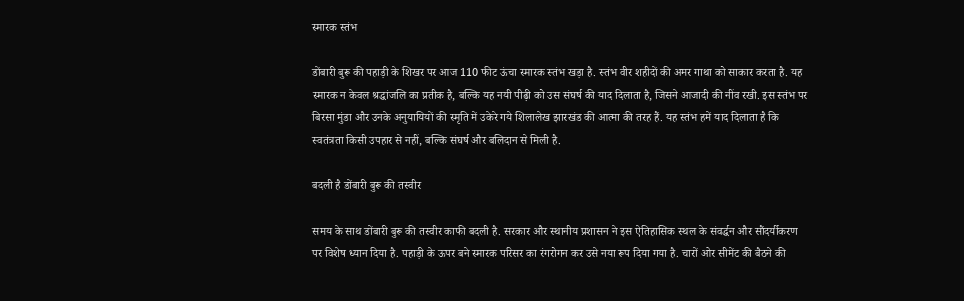स्मारक स्तंभ

डोंबारी बुरू की पहाड़ी के शिखर पर आज 110 फीट ऊंचा स्मारक स्तंभ खड़ा है. स्तंभ वीर शहीदों की अमर गाथा को साकार करता है. यह स्मारक न केवल श्रद्धांजलि का प्रतीक है, बल्कि यह नयी पीढ़ी को उस संघर्ष की याद दिलाता है, जिसने आजादी की नींव रखी. इस स्तंभ पर बिरसा मुंडा और उनके अनुयायियों की स्मृति में उकेरे गये शिलालेख झारखंड की आत्मा की तरह हैं. यह स्तंभ हमें याद दिलाता है कि स्वतंत्रता किसी उपहार से नहीं, बल्कि संघर्ष और बलिदान से मिली है.

बदली है डोंबारी बुरू की तस्वीर

समय के साथ डोंबारी बुरू की तस्वीर काफी बदली है. सरकार और स्थानीय प्रशासन ने इस ऐतिहासिक स्थल के संवर्द्धन और सौंदर्यीकरण पर विशेष ध्यान दिया है. पहाड़ी के ऊपर बने स्मारक परिसर का रंगरोगन कर उसे नया रूप दिया गया है. चारों ओर सीमेंट की बैठने की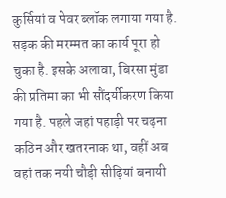कुर्सियां व पेवर ब्लॉक लगाया गया है. सड़क की मरम्मत का कार्य पूरा हो चुका है. इसके अलावा, बिरसा मुंडा की प्रतिमा का भी सौंदर्यीकरण किया गया है. पहले जहां पहाड़ी पर चढ़ना कठिन और खतरनाक था, वहीं अब वहां तक नयी चौड़ी सीढ़ियां बनायी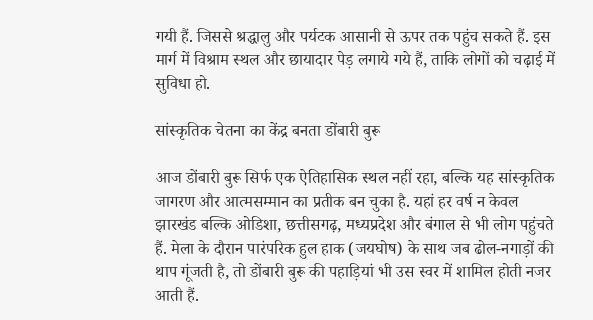गयी हैं. जिससे श्रद्धालु और पर्यटक आसानी से ऊपर तक पहुंच सकते हैं. इस मार्ग में विश्राम स्थल और छायादार पेड़ लगाये गये हैं, ताकि लोगों को चढ़ाई में सुविधा हो.

सांस्कृतिक चेतना का केंद्र बनता डोंबारी बुरू

आज डोंबारी बुरू सिर्फ एक ऐतिहासिक स्थल नहीं रहा, बल्कि यह सांस्कृतिक जागरण और आत्मसम्मान का प्रतीक बन चुका है. यहां हर वर्ष न केवल झारखंड बल्कि ओडिशा, छत्तीसगढ़, मध्यप्रदेश और बंगाल से भी लोग पहुंचते हैं. मेला के दौरान पारंपरिक हुल हाक (जयघोष) के साथ जब ढोल-नगाड़ों की थाप गूंजती है, तो डोंबारी बुरू की पहाड़ियां भी उस स्वर में शामिल होती नजर आती हैं.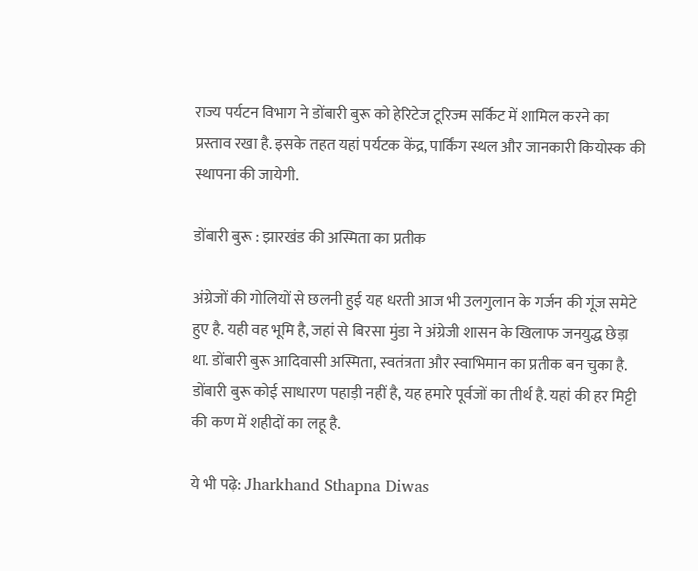राज्य पर्यटन विभाग ने डोंबारी बुरू को हेरिटेज टूरिज्म सर्किट में शामिल करने का प्रस्ताव रखा है. इसके तहत यहां पर्यटक केंद्र, पार्किंग स्थल और जानकारी कियोस्क की स्थापना की जायेगी.

डोंबारी बुरू : झारखंड की अस्मिता का प्रतीक

अंग्रेजों की गोलियों से छलनी हुई यह धरती आज भी उलगुलान के गर्जन की गूंज समेटे हुए है. यही वह भूमि है, जहां से बिरसा मुंडा ने अंग्रेजी शासन के खिलाफ जनयुद्ध छेड़ा था. डोंबारी बुरू आदिवासी अस्मिता, स्वतंत्रता और स्वाभिमान का प्रतीक बन चुका है. डोंबारी बुरू कोई साधारण पहाड़ी नहीं है, यह हमारे पूर्वजों का तीर्थ है. यहां की हर मिट्टी की कण में शहीदों का लहू है.

ये भी पढ़े: Jharkhand Sthapna Diwas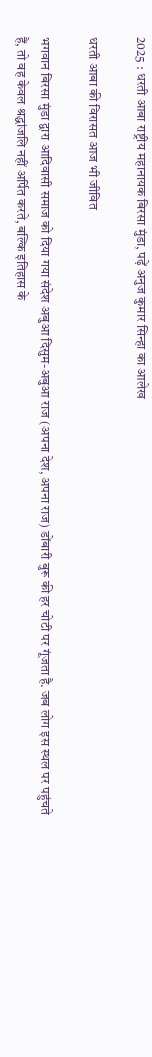2025 : धरती आबा राष्ट्रीय महानायक बिरसा मुंडा, पढ़ें अनुज कुमार सिन्हा का आलेख

धरती आबा की विरासत आज भी जीवित

भगवान बिरसा मुंडा द्वारा आदिवासी समाज को दिया गया संदेश अबुआ दिसुम-अबुआ राज (अपना देश, अपना राज) डोंबारी बुरू की हर चोटी पर गूंजता है. जब लोग इस स्थल पर पहुंचते हैं, तो वह केवल श्रद्धांजलि नहीं अर्पित करते, बल्कि इतिहास के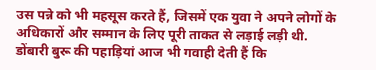उस पन्ने को भी महसूस करते हैं, जिसमें एक युवा ने अपने लोगों के अधिकारों और सम्मान के लिए पूरी ताकत से लड़ाई लड़ी थी. डोंबारी बुरू की पहाड़ियां आज भी गवाही देती हैं कि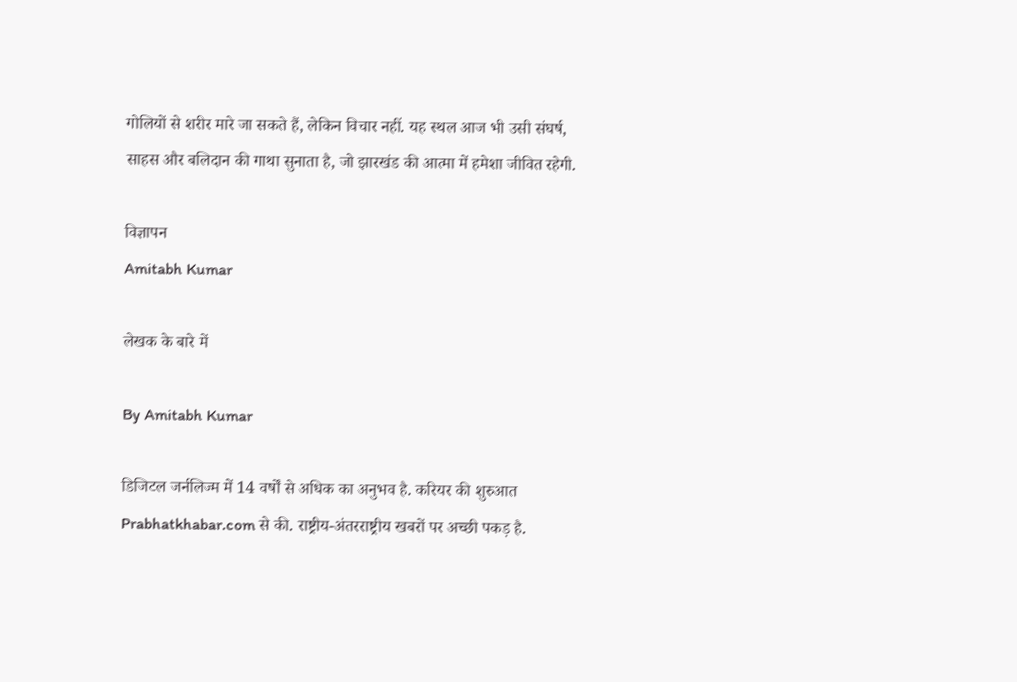गोलियों से शरीर मारे जा सकते हैं, लेकिन विचार नहीं. यह स्थल आज भी उसी संघर्ष, साहस और बलिदान की गाथा सुनाता है, जो झारखंड की आत्मा में हमेशा जीवित रहेगी.

विज्ञापन
Amitabh Kumar

लेखक के बारे में

By Amitabh Kumar

डिजिटल जर्नलिज्म में 14 वर्षों से अधिक का अनुभव है. करियर की शुरुआत Prabhatkhabar.com से की. राष्ट्रीय-अंतरराष्ट्रीय खबरों पर अच्छी पकड़ है.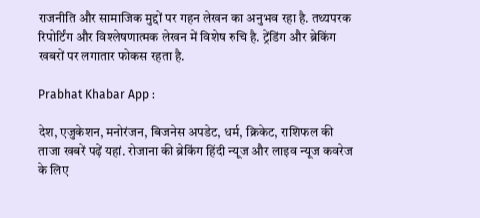राजनीति और सामाजिक मुद्दों पर गहन लेखन का अनुभव रहा है. तथ्यपरक रिपोर्टिंग और विश्लेषणात्मक लेखन में विशेष रुचि है. ट्रेंडिंग और ब्रेकिंग खबरों पर लगातार फोकस रहता है.

Prabhat Khabar App :

देश, एजुकेशन, मनोरंजन, बिजनेस अपडेट, धर्म, क्रिकेट, राशिफल की ताजा खबरें पढ़ें यहां. रोजाना की ब्रेकिंग हिंदी न्यूज और लाइव न्यूज कवरेज के लिए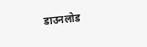डाउनलोड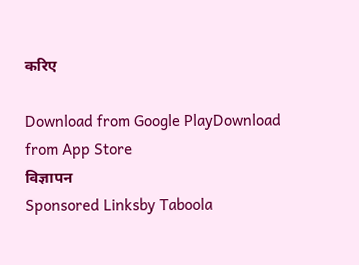करिए

Download from Google PlayDownload from App Store
विज्ञापन
Sponsored Linksby Taboola